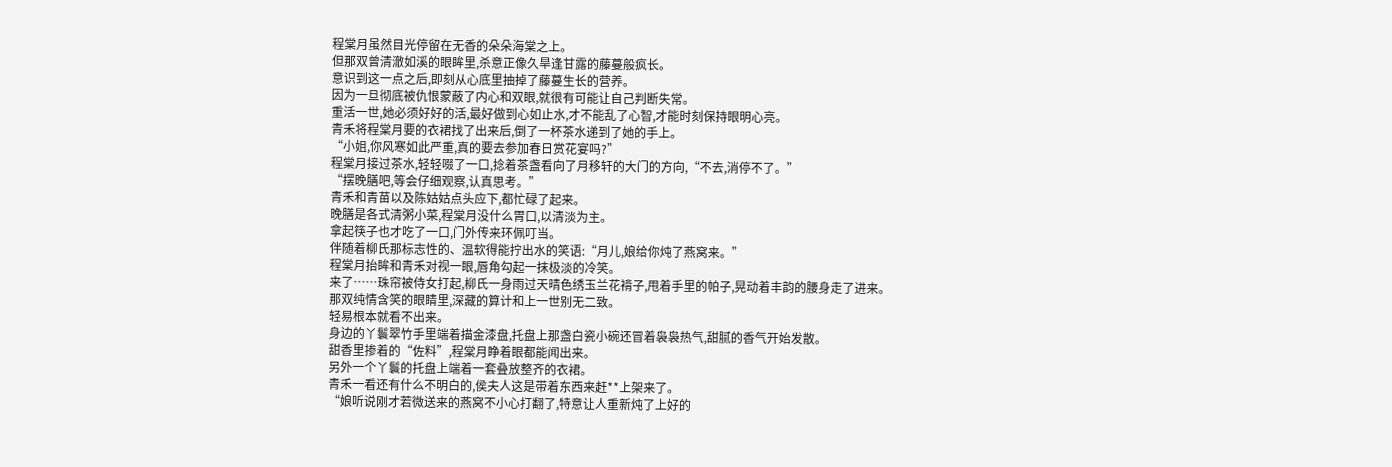程棠月虽然目光停留在无香的朵朵海棠之上。
但那双曾清澈如溪的眼眸里,杀意正像久旱逢甘露的藤蔓般疯长。
意识到这一点之后,即刻从心底里抽掉了藤蔓生长的营养。
因为一旦彻底被仇恨蒙蔽了内心和双眼,就很有可能让自己判断失常。
重活一世,她必须好好的活,最好做到心如止水,才不能乱了心智,才能时刻保持眼明心亮。
青禾将程棠月要的衣裙找了出来后,倒了一杯茶水递到了她的手上。
“小姐,你风寒如此严重,真的要去参加春日赏花宴吗?”
程棠月接过茶水,轻轻啜了一口,捻着茶盏看向了月移轩的大门的方向,“不去,消停不了。”
“摆晚膳吧,等会仔细观察,认真思考。”
青禾和青苗以及陈姑姑点头应下,都忙碌了起来。
晚膳是各式清粥小菜,程棠月没什么胃口,以清淡为主。
拿起筷子也才吃了一口,门外传来环佩叮当。
伴随着柳氏那标志性的、温软得能拧出水的笑语:“月儿,娘给你炖了燕窝来。”
程棠月抬眸和青禾对视一眼,唇角勾起一抹极淡的冷笑。
来了……珠帘被侍女打起,柳氏一身雨过天晴色绣玉兰花褙子,甩着手里的帕子,晃动着丰韵的腰身走了进来。
那双纯情含笑的眼睛里,深藏的算计和上一世别无二致。
轻易根本就看不出来。
身边的丫鬟翠竹手里端着描金漆盘,托盘上那盏白瓷小碗还冒着袅袅热气,甜腻的香气开始发散。
甜香里掺着的“佐料”,程棠月睁着眼都能闻出来。
另外一个丫鬟的托盘上端着一套叠放整齐的衣裙。
青禾一看还有什么不明白的,侯夫人这是带着东西来赶**上架来了。
“娘听说刚才若微送来的燕窝不小心打翻了,特意让人重新炖了上好的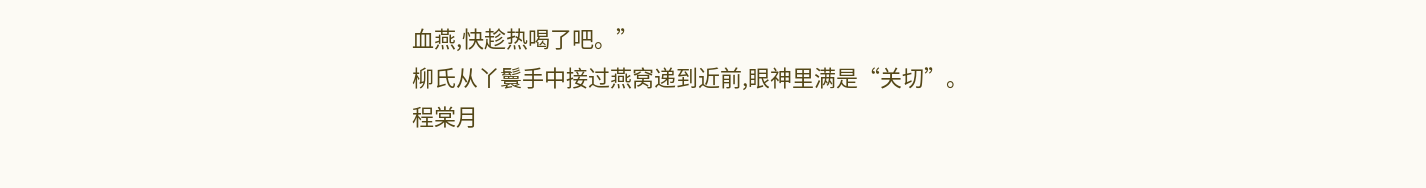血燕,快趁热喝了吧。”
柳氏从丫鬟手中接过燕窝递到近前,眼神里满是“关切”。
程棠月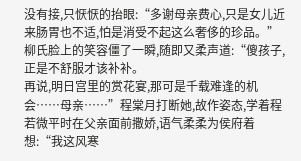没有接,只恹恹的抬眼:“多谢母亲费心,只是女儿近来肠胃也不适,怕是消受不起这么奢侈的珍品。”
柳氏脸上的笑容僵了一瞬,随即又柔声道:“傻孩子,正是不舒服才该补补。
再说,明日宫里的赏花宴,那可是千载难逢的机会……母亲……”程棠月打断她,故作姿态,学着程若微平时在父亲面前撒娇,语气柔柔为侯府着想:“我这风寒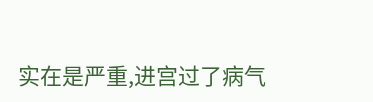实在是严重,进宫过了病气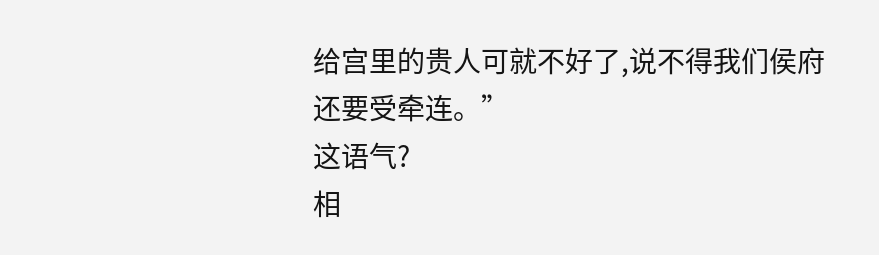给宫里的贵人可就不好了,说不得我们侯府还要受牵连。”
这语气?
相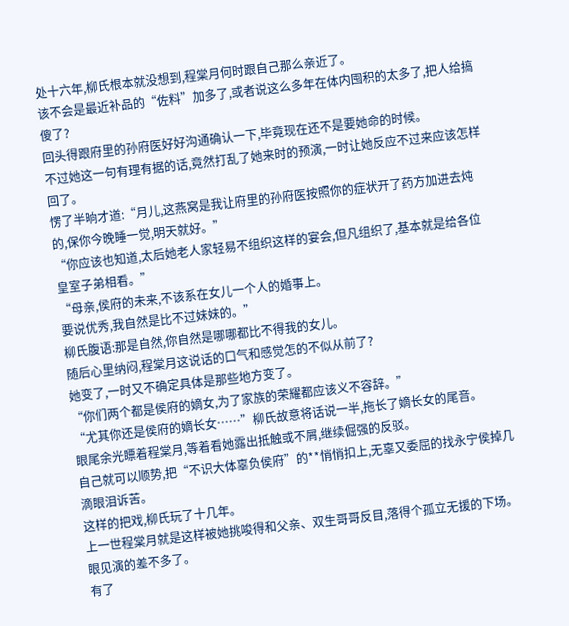处十六年,柳氏根本就没想到,程棠月何时跟自己那么亲近了。
该不会是最近补品的“佐料”加多了,或者说这么多年在体内囤积的太多了,把人给搞傻了?
回头得跟府里的孙府医好好沟通确认一下,毕竟现在还不是要她命的时候。
不过她这一句有理有据的话,竟然打乱了她来时的预演,一时让她反应不过来应该怎样回了。
愣了半晌才道:“月儿,这燕窝是我让府里的孙府医按照你的症状开了药方加进去炖的,保你今晚睡一觉,明天就好。”
“你应该也知道,太后她老人家轻易不组织这样的宴会,但凡组织了,基本就是给各位皇室子弟相看。”
“母亲,侯府的未来,不该系在女儿一个人的婚事上。
要说优秀,我自然是比不过妹妹的。”
柳氏腹语:那是自然,你自然是哪哪都比不得我的女儿。
随后心里纳闷,程棠月这说话的口气和感觉怎的不似从前了?
她变了,一时又不确定具体是那些地方变了。
“你们两个都是侯府的嫡女,为了家族的荣耀都应该义不容辞。”
“尤其你还是侯府的嫡长女……”柳氏故意将话说一半,拖长了嫡长女的尾音。
眼尾余光瞟着程棠月,等着看她露出抵触或不屑,继续倔强的反驳。
自己就可以顺势,把“不识大体辜负侯府”的**悄悄扣上,无辜又委屈的找永宁侯掉几滴眼泪诉苦。
这样的把戏,柳氏玩了十几年。
上一世程棠月就是这样被她挑唆得和父亲、双生哥哥反目,落得个孤立无援的下场。
眼见演的差不多了。
有了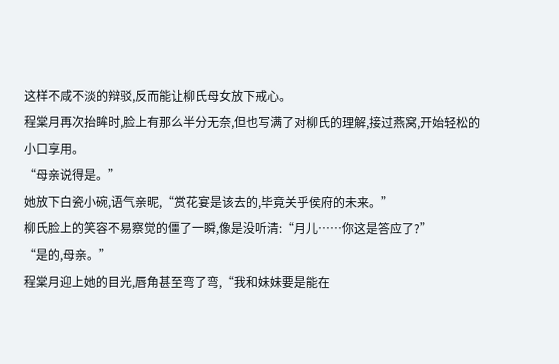这样不咸不淡的辩驳,反而能让柳氏母女放下戒心。
程棠月再次抬眸时,脸上有那么半分无奈,但也写满了对柳氏的理解,接过燕窝,开始轻松的小口享用。
“母亲说得是。”
她放下白瓷小碗,语气亲昵,“赏花宴是该去的,毕竟关乎侯府的未来。”
柳氏脸上的笑容不易察觉的僵了一瞬,像是没听清:“月儿……你这是答应了?”
“是的,母亲。”
程棠月迎上她的目光,唇角甚至弯了弯,“我和妹妹要是能在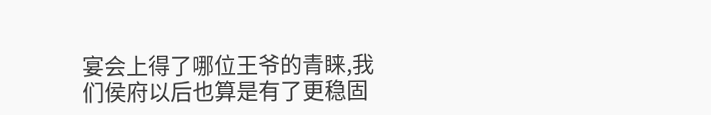宴会上得了哪位王爷的青睐,我们侯府以后也算是有了更稳固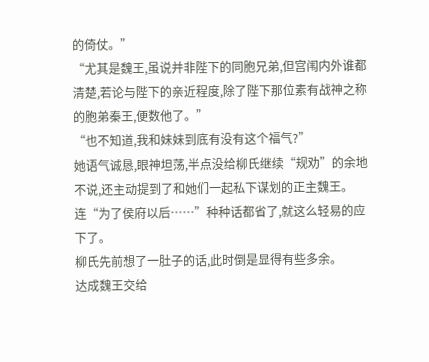的倚仗。”
“尤其是魏王,虽说并非陛下的同胞兄弟,但宫闱内外谁都清楚,若论与陛下的亲近程度,除了陛下那位素有战神之称的胞弟秦王,便数他了。”
“也不知道,我和妹妹到底有没有这个福气?”
她语气诚恳,眼神坦荡,半点没给柳氏继续“规劝”的余地不说,还主动提到了和她们一起私下谋划的正主魏王。
连“为了侯府以后……”种种话都省了,就这么轻易的应下了。
柳氏先前想了一肚子的话,此时倒是显得有些多余。
达成魏王交给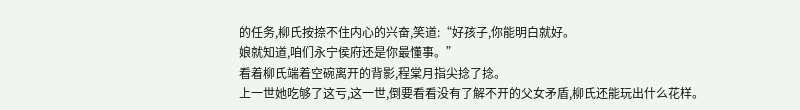的任务,柳氏按捺不住内心的兴奋,笑道:“好孩子,你能明白就好。
娘就知道,咱们永宁侯府还是你最懂事。”
看着柳氏端着空碗离开的背影,程棠月指尖捻了捻。
上一世她吃够了这亏,这一世,倒要看看没有了解不开的父女矛盾,柳氏还能玩出什么花样。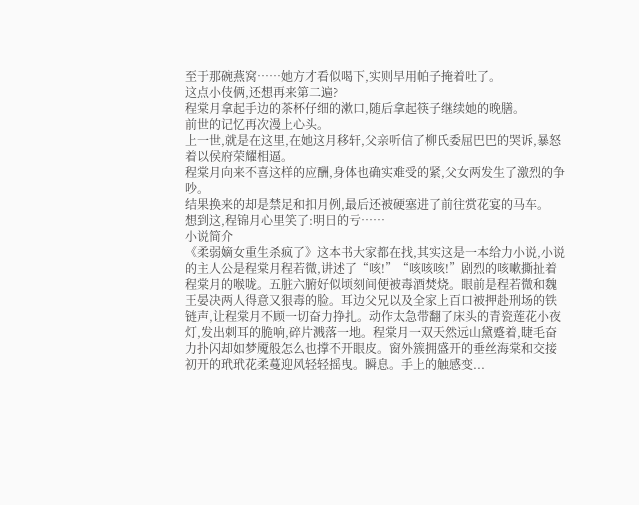至于那碗燕窝……她方才看似喝下,实则早用帕子掩着吐了。
这点小伎俩,还想再来第二遍?
程棠月拿起手边的茶杯仔细的漱口,随后拿起筷子继续她的晚膳。
前世的记忆再次漫上心头。
上一世,就是在这里,在她这月移轩,父亲听信了柳氏委屈巴巴的哭诉,暴怒着以侯府荣耀相逼。
程棠月向来不喜这样的应酬,身体也确实难受的紧,父女两发生了激烈的争吵。
结果换来的却是禁足和扣月例,最后还被硬塞进了前往赏花宴的马车。
想到这,程锦月心里笑了:明日的亏……
小说简介
《柔弱嫡女重生杀疯了》这本书大家都在找,其实这是一本给力小说,小说的主人公是程棠月程若微,讲述了“咳!”“咳咳咳!”剧烈的咳嗽撕扯着程棠月的喉咙。五脏六腑好似顷刻间便被毒酒焚烧。眼前是程若微和魏王晏决两人得意又狠毒的脸。耳边父兄以及全家上百口被押赴刑场的铁链声,让程棠月不顾一切奋力挣扎。动作太急带翻了床头的青瓷莲花小夜灯,发出刺耳的脆响,碎片溅落一地。程棠月一双天然远山黛蹙着,睫毛奋力扑闪却如梦魇般怎么也撑不开眼皮。窗外簇拥盛开的垂丝海棠和交接初开的玳玳花柔蔓迎风轻轻摇曳。瞬息。手上的触感变...